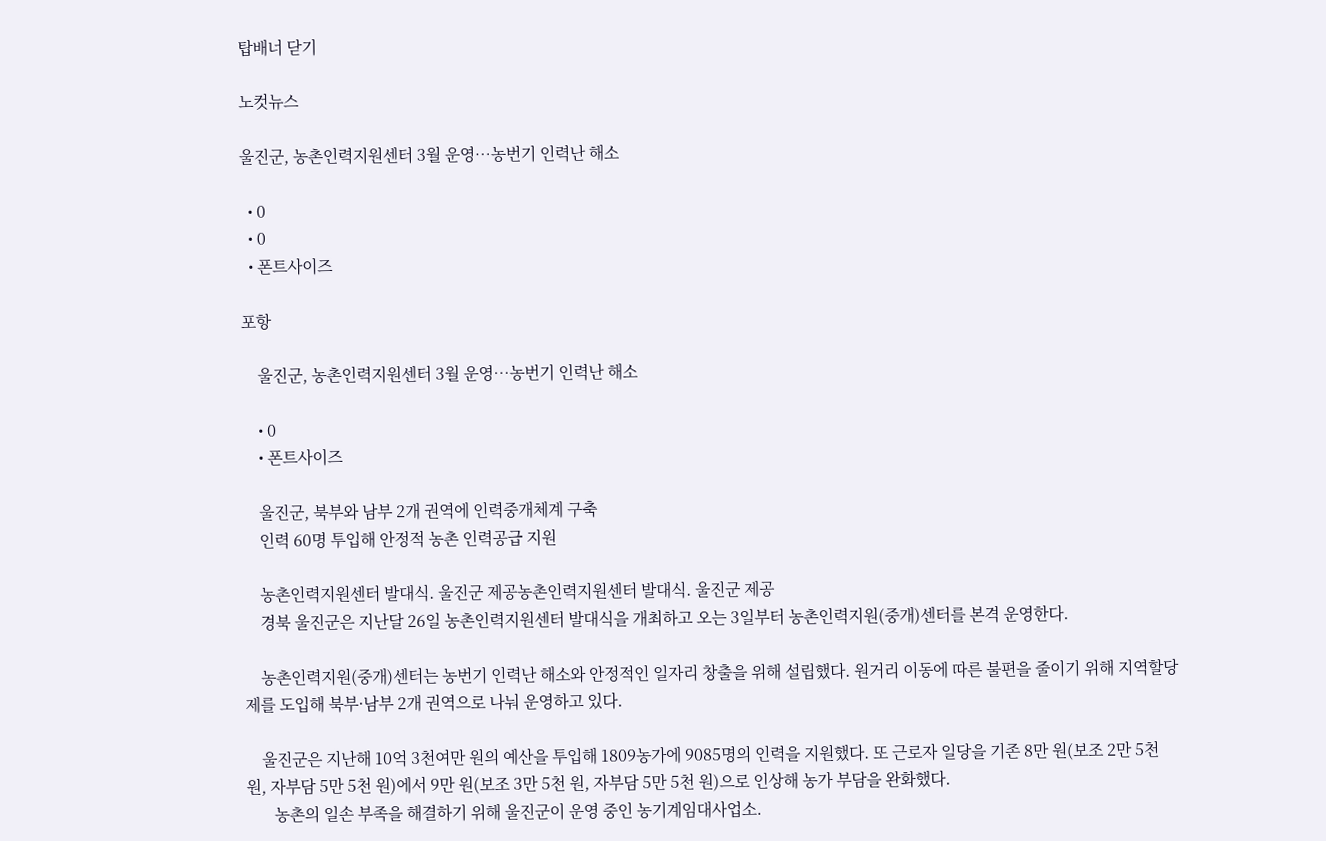탑배너 닫기

노컷뉴스

울진군, 농촌인력지원센터 3월 운영…농번기 인력난 해소

  • 0
  • 0
  • 폰트사이즈

포항

    울진군, 농촌인력지원센터 3월 운영…농번기 인력난 해소

    • 0
    • 폰트사이즈

    울진군, 북부와 남부 2개 권역에 인력중개체계 구축
    인력 60명 투입해 안정적 농촌 인력공급 지원

    농촌인력지원센터 발대식. 울진군 제공농촌인력지원센터 발대식. 울진군 제공
    경북 울진군은 지난달 26일 농촌인력지원센터 발대식을 개최하고 오는 3일부터 농촌인력지원(중개)센터를 본격 운영한다.

    농촌인력지원(중개)센터는 농번기 인력난 해소와 안정적인 일자리 창출을 위해 설립했다. 원거리 이동에 따른 불편을 줄이기 위해 지역할당제를 도입해 북부·남부 2개 권역으로 나눠 운영하고 있다.

    울진군은 지난해 10억 3천여만 원의 예산을 투입해 1809농가에 9085명의 인력을 지원했다. 또 근로자 일당을 기존 8만 원(보조 2만 5천 원, 자부담 5만 5천 원)에서 9만 원(보조 3만 5천 원, 자부담 5만 5천 원)으로 인상해 농가 부담을 완화했다.
       농촌의 일손 부족을 해결하기 위해 울진군이 운영 중인 농기계임대사업소.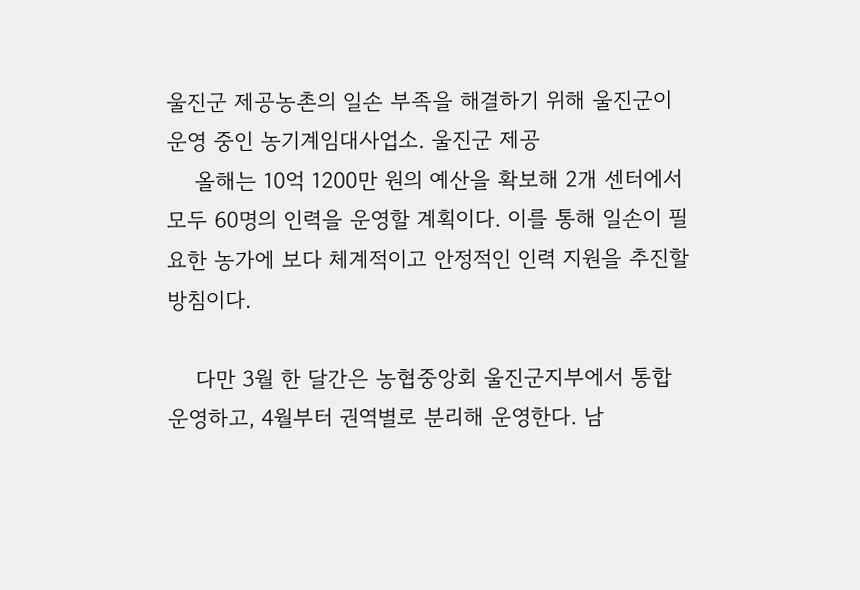울진군 제공농촌의 일손 부족을 해결하기 위해 울진군이 운영 중인 농기계임대사업소. 울진군 제공
    올해는 10억 1200만 원의 예산을 확보해 2개 센터에서 모두 60명의 인력을 운영할 계획이다. 이를 통해 일손이 필요한 농가에 보다 체계적이고 안정적인 인력 지원을 추진할 방침이다.

    다만 3월 한 달간은 농협중앙회 울진군지부에서 통합 운영하고, 4월부터 권역별로 분리해 운영한다. 남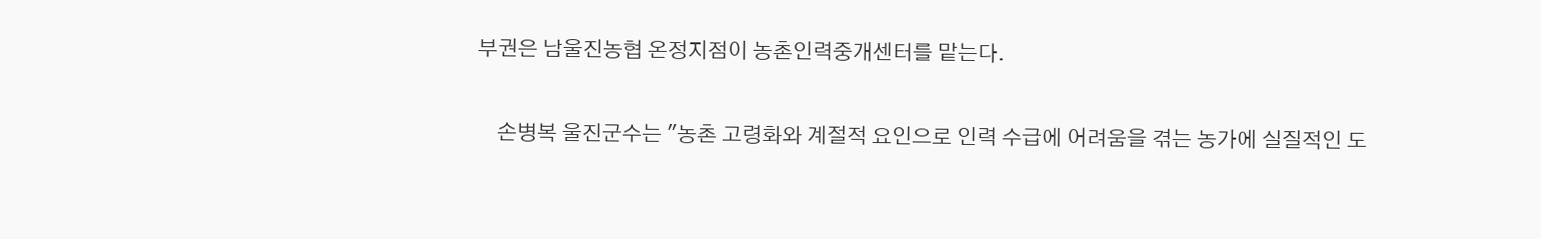부권은 남울진농협 온정지점이 농촌인력중개센터를 맡는다.

    손병복 울진군수는 "농촌 고령화와 계절적 요인으로 인력 수급에 어려움을 겪는 농가에 실질적인 도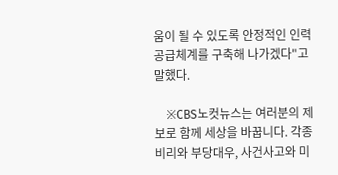움이 될 수 있도록 안정적인 인력 공급체계를 구축해 나가겠다"고 말했다.

    ※CBS노컷뉴스는 여러분의 제보로 함께 세상을 바꿉니다. 각종 비리와 부당대우, 사건사고와 미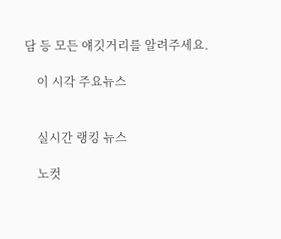담 등 모든 얘깃거리를 알려주세요.

    이 시각 주요뉴스


    실시간 랭킹 뉴스

    노컷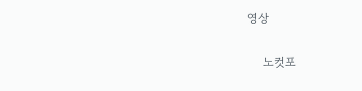영상

    노컷포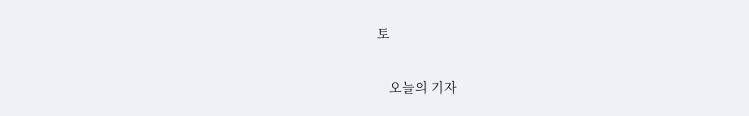토

    오늘의 기자